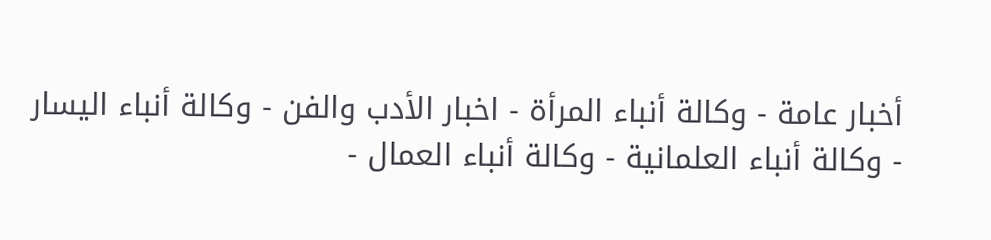أخبار عامة - وكالة أنباء المرأة - اخبار الأدب والفن - وكالة أنباء اليسار - وكالة أنباء العلمانية - وكالة أنباء العمال -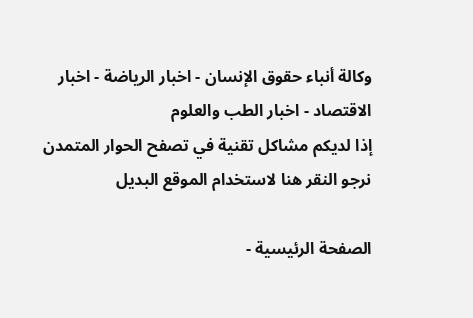وكالة أنباء حقوق الإنسان - اخبار الرياضة - اخبار الاقتصاد - اخبار الطب والعلوم
إذا لديكم مشاكل تقنية في تصفح الحوار المتمدن نرجو النقر هنا لاستخدام الموقع البديل

الصفحة الرئيسية -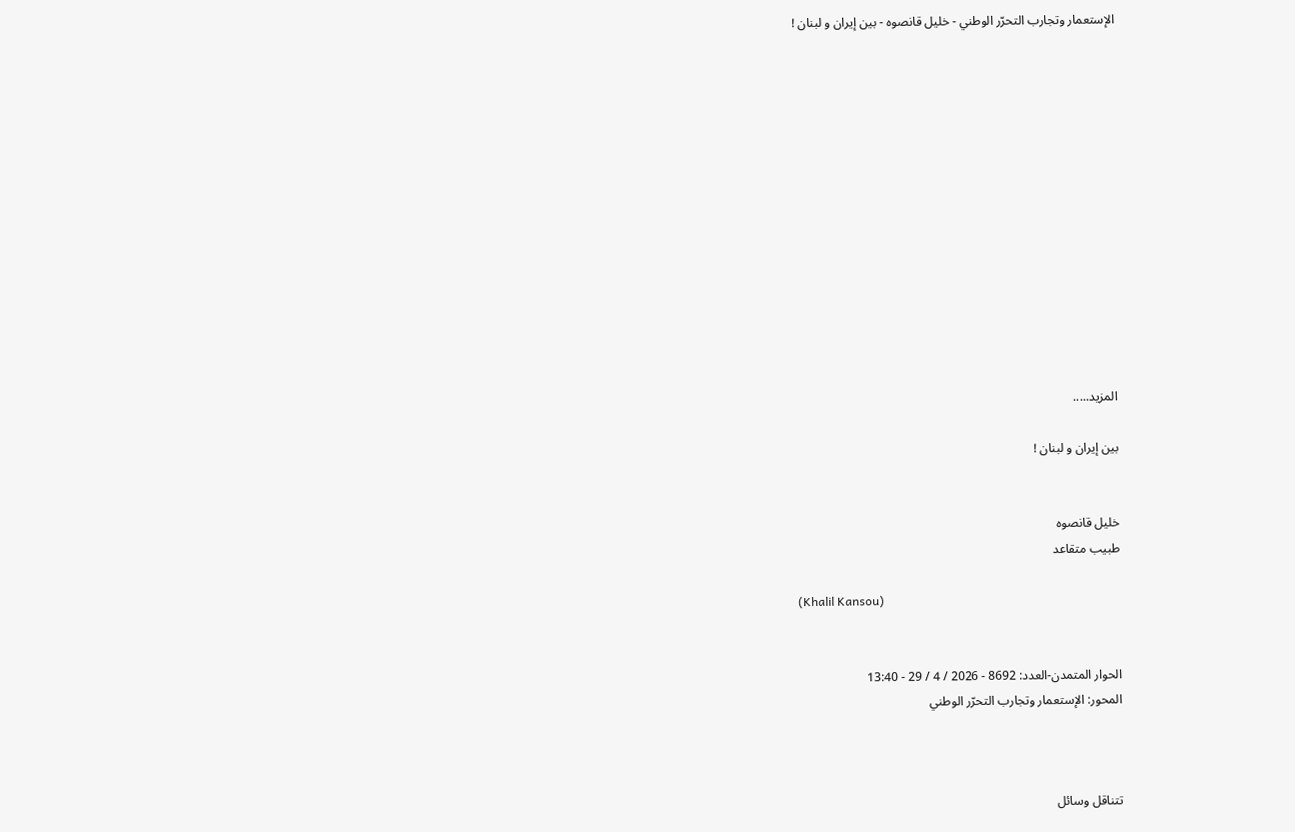الإستعمار وتجارب التحرّر الوطني - خليل قانصوه - بين إيران و لبنان !














المزيد.....

بين إيران و لبنان !


خليل قانصوه
طبيب متقاعد

(Khalil Kansou)


الحوار المتمدن-العدد: 8692 - 2026 / 4 / 29 - 13:40
المحور: الإستعمار وتجارب التحرّر الوطني



تتناقل وسائل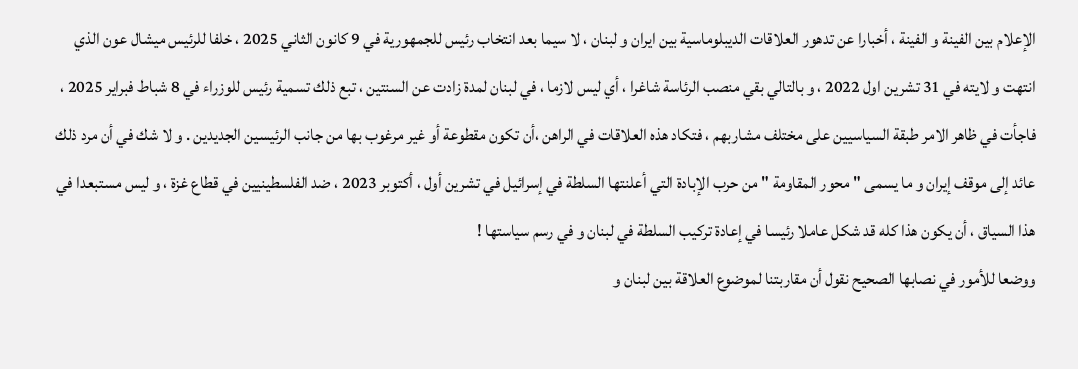الإعلام بين الفينة و الفينة ، أخبارا عن تدهور العلاقات الديبلوماسية بين ايران و لبنان ، لا سيما بعد انتخاب رئيس للجمهورية في 9 كانون الثاني 2025 ، خلفا للرئيس ميشال عون الذي انتهت و لايته في 31 تشرين اول 2022 ، و بالتالي بقي منصب الرئاسة شاغرا ، أي ليس لازما ، في لبنان لمدة زادت عن السنتين ، تبع ذلك تسمية رئيس للوزراء في 8 شباط فبراير 2025 ، فاجأت في ظاهر الامر طبقة السياسيين على مختلف مشاربهم ، فتكاد هذه العلاقات في الراهن ،أن تكون مقطوعة أو غير مرغوب بها من جانب الرئيسين الجديدين . و لا شك في أن مرد ذلك عائد إلى موقف إيران و ما يسمى " محور المقاومة " من حرب الإبادة التي أعلنتها السلطة في إسرائيل في تشرين أول ، أكتوبر 2023 ، ضد الفلسطينيين في قطاع غزة ، و ليس مستبعدا في هذا السياق ، أن يكون هذا كله قد شكل عاملا رئيسا في إعادة تركيب السلطة في لبنان و في رسم سياستها !
ووضعا للأمور في نصابها الصحيح نقول أن مقاربتنا لموضوع العلاقة بين لبنان و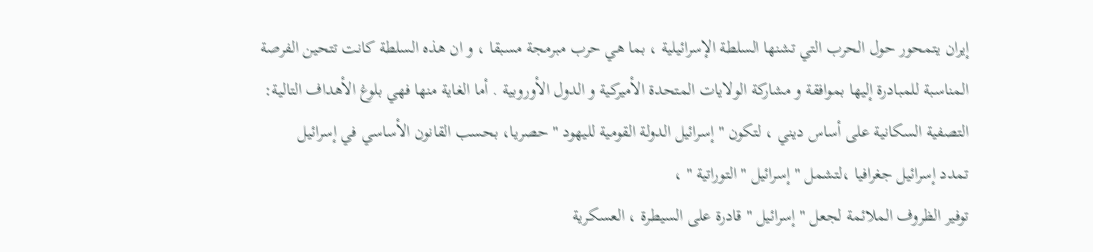إيران يتمحور حول الحرب التي تشنها السلطة الإسرائيلية ، بما هي حرب مبرمجة مسبقا ، و ان هذه السلطة كانت تتحين الفرصة المناسبة للمبادرة إليها بموافقة و مشاركة الولايات المتحدة الأميركية و الدول الأوروبية . أما الغاية منها فهي بلوغ الأهداف التالية:
التصفية السكانية على أساس ديني ، لتكون " إسرائيل الدولة القومية لليهود " حصريا، بحسب القانون الأساسي في إسرائيل
تمدد إسرائيل جغرافيا ،لتشمل " إسرائيل " التوراتية " ،
توفير الظروف الملائمة لجعل " إسرائيل " قادرة على السيطرة ، العسكرية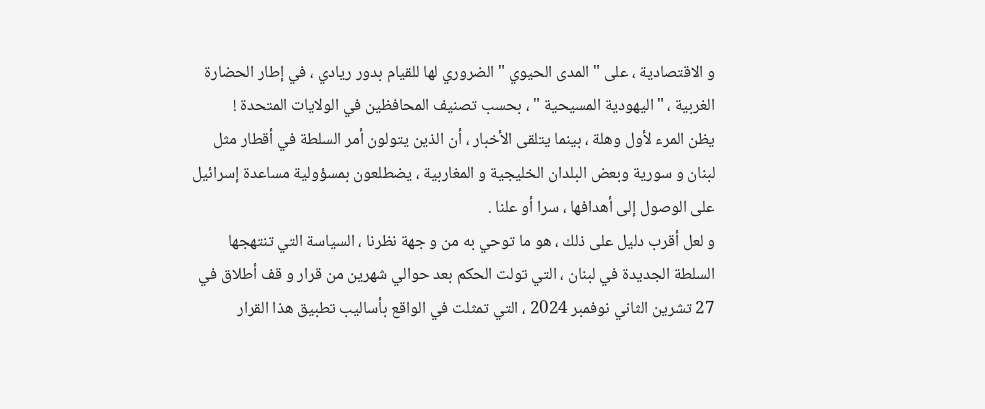و الاقتصادية ، على " المدى الحيوي " الضروري لها للقيام بدور ريادي ، في إطار الحضارة الغربية ، "اليهودية المسيحية " ، بحسب تصنيف المحافظين في الولايات المتحدة !
يظن المرء لأول وهلة ، بينما يتلقى الأخبار ، أن الذين يتولون أمر السلطة في أقطار مثل لبنان و سورية وبعض البلدان الخليجية و المغاربية ، يضطلعون بمسؤولية مساعدة إسرائيل على الوصول إلى أهدافها ، سرا أو علنا .
و لعل أقرب دليل على ذلك ، هو ما توحي به من و جهة نظرنا ، السياسة التي تنتهجها السلطة الجديدة في لبنان ، التي تولت الحكم بعد حوالي شهرين من قرار و قف أطلاق في 27 تشرين الثاني نوفمبر 2024 ، التي تمثلت في الواقع بأساليب تطبيق هذا القرار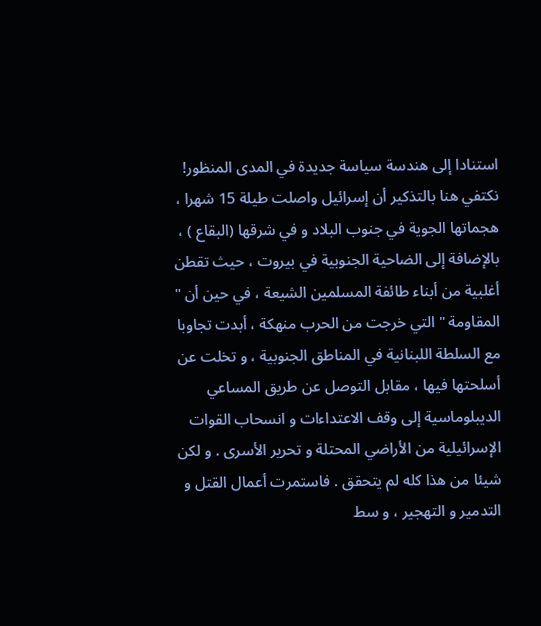استنادا إلى هندسة سياسة جديدة في المدى المنظور!
نكتفي هنا بالتذكير أن إسرائيل واصلت طيلة 15 شهرا ، هجماتها الجوية في جنوب البلاد و في شرقها (البقاع ) ، بالإضافة إلى الضاحية الجنوبية في بيروت ، حيث تقطن أغلبية من أبناء طائفة المسلمين الشيعة ، في حين أن " المقاومة " التي خرجت من الحرب منهكة ، أبدت تجاوبا مع السلطة اللبنانية في المناطق الجنوبية ، و تخلت عن أسلحتها فيها ، مقابل التوصل عن طريق المساعي الديبلوماسية إلى وقف الاعتداءات و انسحاب القوات الإسرائيلية من الأراضي المحتلة و تحرير الأسرى . و لكن شيئا من هذا كله لم يتحقق . فاستمرت أعمال القتل و التدمير و التهجير ، و سط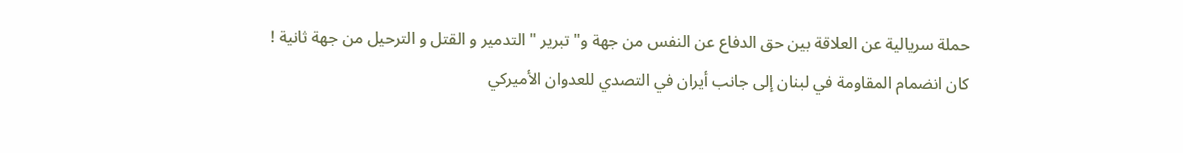حملة سريالية عن العلاقة بين حق الدفاع عن النفس من جهة و" تبرير " التدمير و القتل و الترحيل من جهة ثانية !
كان انضمام المقاومة في لبنان إلى جانب أيران في التصدي للعدوان الأميركي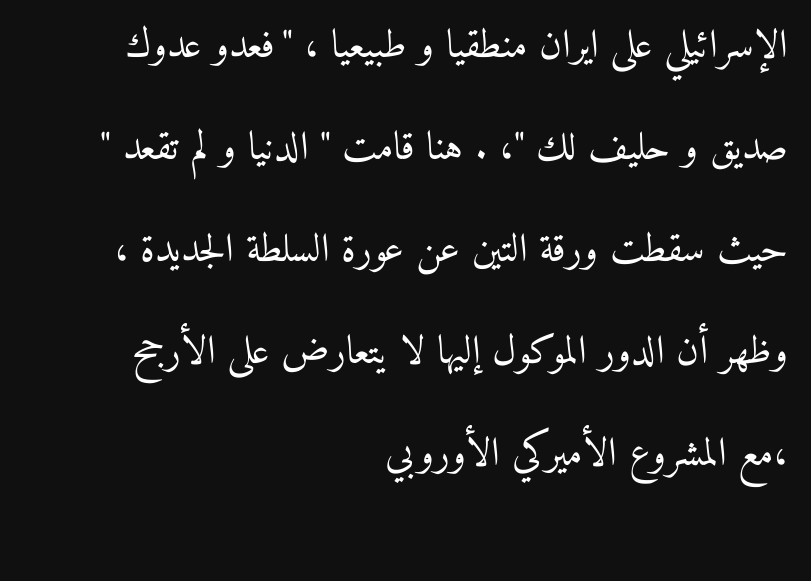الإسرائيلي على ايران منطقيا و طبيعيا ، "فعدو عدوك صديق و حليف لك "، . هنا قامت " الدنيا و لم تقعد " حيث سقطت ورقة التين عن عورة السلطة الجديدة ، وظهر أن الدور الموكول إليها لا يتعارض على الأرجح ،مع المشروع الأميركي الأوروبي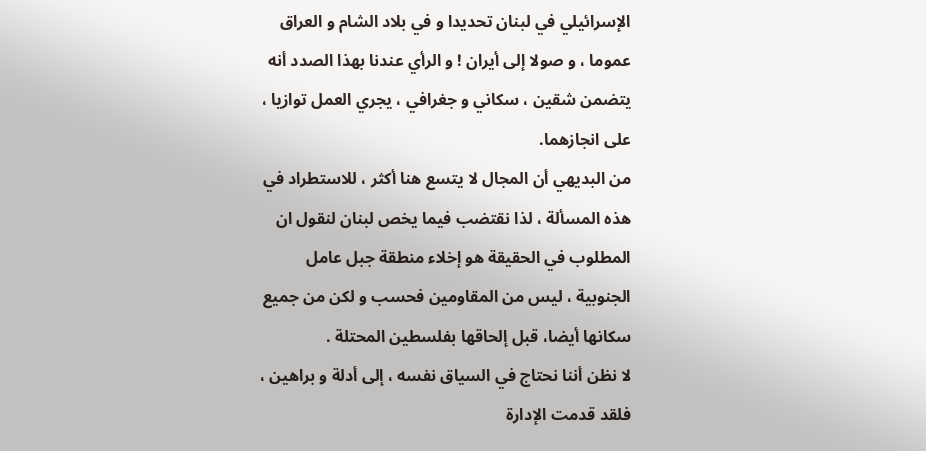الإسرائيلي في لبنان تحديدا و في بلاد الشام و العراق عموما ، و صولا إلى أيران ! و الرأي عندنا بهذا الصدد أنه يتضمن شقين ، سكاني و جغرافي ، يجري العمل توازيا ، على انجازهما.
من البديهي أن المجال لا يتسع هنا أكثر ، للاستطراد في هذه المسألة ، لذا نقتضب فيما يخص لبنان لنقول ان المطلوب في الحقيقة هو إخلاء منطقة جبل عامل الجنوبية ، ليس من المقاومين فحسب و لكن من جميع سكانها أيضا، قبل إلحاقها بفلسطين المحتلة .
لا نظن أننا نحتاج في السياق نفسه ، إلى أدلة و براهين ، فلقد قدمت الإدارة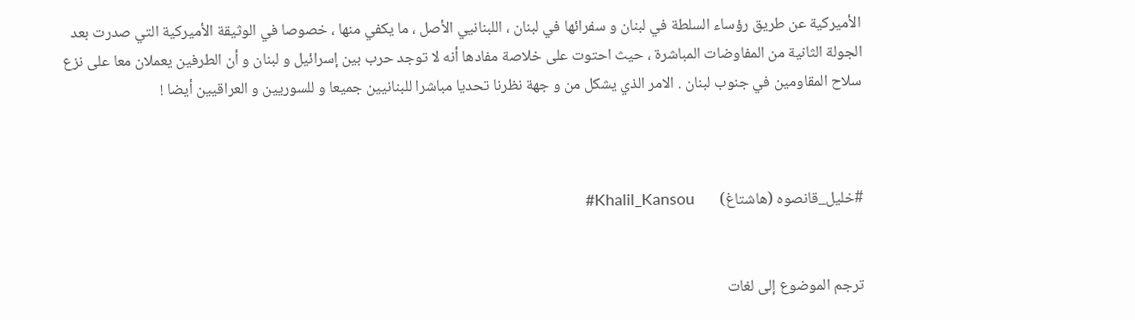الأميركية عن طريق رؤساء السلطة في لبنان و سفرائها في لبنان ، اللبنانيي الأصل ، ما يكفي منها ، خصوصا في الوثيقة الأميركية التي صدرت بعد الجولة الثانية من المفاوضات المباشرة ، حيث احتوت على خلاصة مفادها أنه لا توجد حرب بين إسرائيل و لبنان و أن الطرفين يعملان معا على نزع سلاح المقاومين في جنوب لبنان . الامر الذي يشكل من و جهة نظرنا تحديا مباشرا للبنانيين جميعا و للسوريين و العراقيين أيضا !



#خليل_قانصوه (هاشتاغ)       Khalil_Kansou#


ترجم الموضوع إلى لغات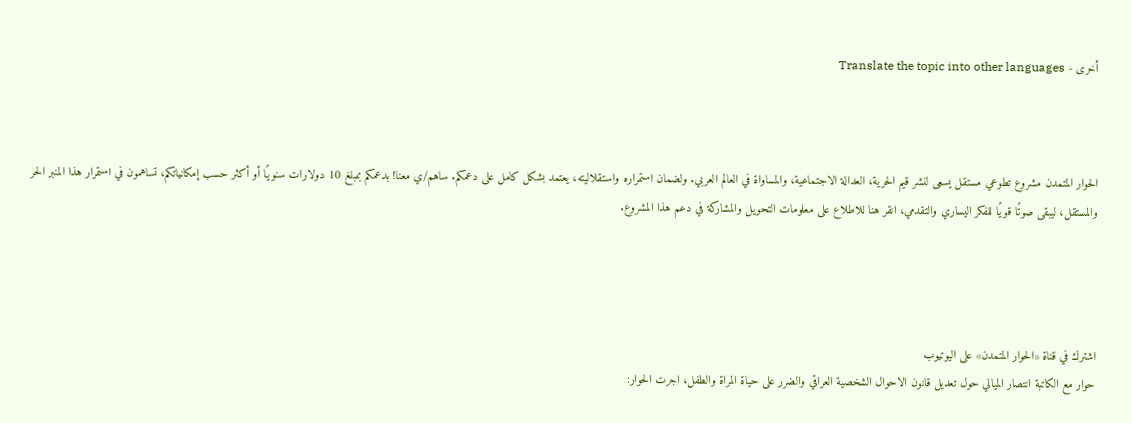أخرى - Translate the topic into other languages



الحوار المتمدن مشروع تطوعي مستقل يسعى لنشر قيم الحرية، العدالة الاجتماعية، والمساواة في العالم العربي. ولضمان استمراره واستقلاليته، يعتمد بشكل كامل على دعمكم. ساهم/ي معنا! بدعمكم بمبلغ 10 دولارات سنويًا أو أكثر حسب إمكانياتكم، تساهمون في استمرار هذا المنبر الحر والمستقل، ليبقى صوتًا قويًا للفكر اليساري والتقدمي، انقر هنا للاطلاع على معلومات التحويل والمشاركة في دعم هذا المشروع.




اشترك في قناة «الحوار المتمدن» على اليوتيوب
حوار مع الكاتبة انتصار الميالي حول تعديل قانون الاحوال الشخصية العراقي والضرر على حياة المراة والطفل، اجرت الحوار: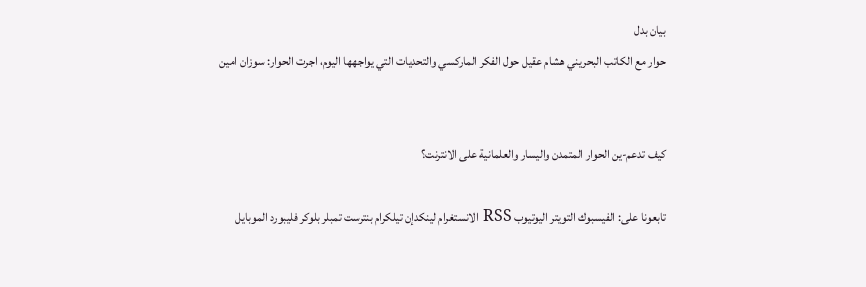بيان بدل
حوار مع الكاتب البحريني هشام عقيل حول الفكر الماركسي والتحديات التي يواجهها اليوم، اجرت الحوار: سوزان امين


كيف تدعم-ين الحوار المتمدن واليسار والعلمانية على الانترنت؟

تابعونا على: الفيسبوك التويتر اليوتيوب RSS الانستغرام لينكدإن تيلكرام بنترست تمبلر بلوكر فليبورد الموبايل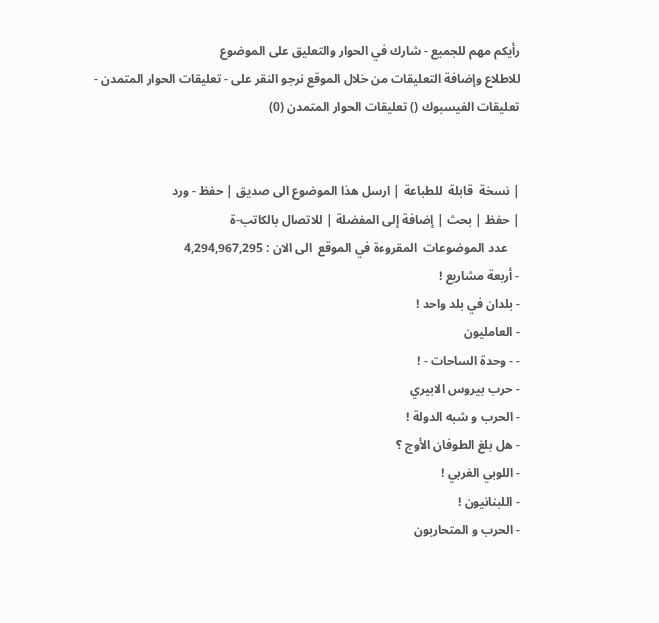رأيكم مهم للجميع - شارك في الحوار والتعليق على الموضوع
للاطلاع وإضافة التعليقات من خلال الموقع نرجو النقر على - تعليقات الحوار المتمدن -
تعليقات الفيسبوك () تعليقات الحوار المتمدن (0)


| نسخة  قابلة  للطباعة | ارسل هذا الموضوع الى صديق | حفظ - ورد
| حفظ | بحث | إضافة إلى المفضلة | للاتصال بالكاتب-ة
    عدد الموضوعات  المقروءة في الموقع  الى الان : 4,294,967,295
- أربعة مشاريع !
- بلدان في بلد واحد !
- العامليون
- - وحدة الساحات - !
- حرب بيروس الابيري
- الحرب و شبه الدولة !
- هل بلغ الطوفان الأوج ؟
- اللوبي الغربي !
- اللبنانيون !
- الحرب و المتحاربون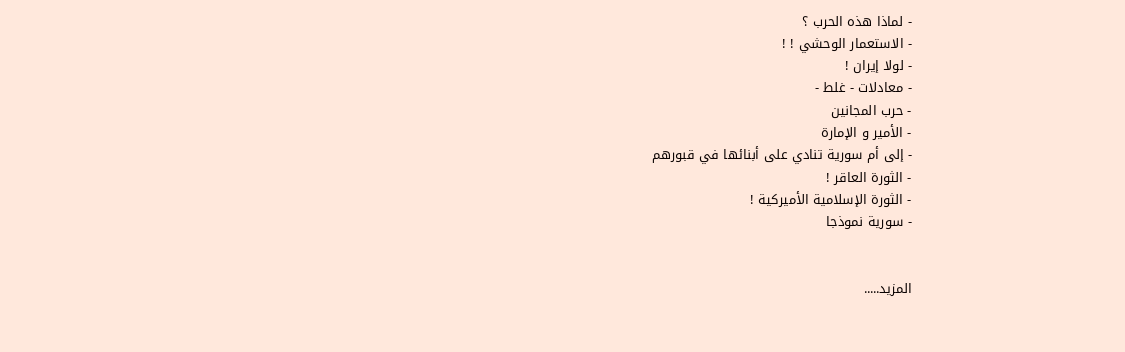- لماذا هذه الحرب ؟
- الاستعمار الوحشي ! !
- لولا إيران !
- معادلات - غلط -
- حرب المجانين
- الأمير و الإمارة
- إلى أم سورية تنادي على أبنائها في قبورهم
- الثورة العاقر !
- الثورة الإسلامية الأميركية !
- سورية نموذجا


المزيد.....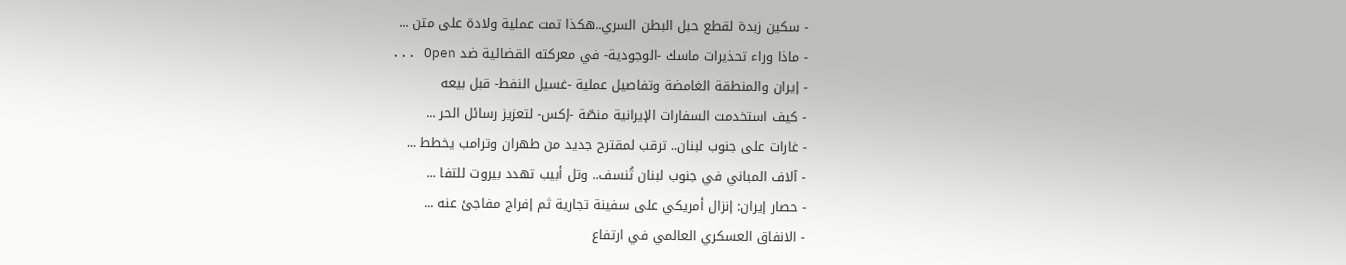- سكين زبدة لقطع حبل البطن السري..هكذا تمت عملية ولادة على متن ...
- ماذا وراء تحذيرات ماسك -الوجودية- في معركته القضائية ضد Open ...
- إيران والمنطقة الغامضة وتفاصيل عملية -غسيل النفط- قبل بيعه
- كيف استخدمت السفارات الإيرانية منصّة -إكس- لتعزيز رسائل الحر ...
- غارات على جنوب لبنان.. ترقب لمقترح جديد من طهران وترامب يخطط ...
- آلاف المباني في جنوب لبنان تُنسف.. وتل أبيب تهدد بيروت للتفا ...
- حصار إيران: إنزال أمريكي على سفينة تجارية ثم إفراج مفاجئ عنه ...
- الانفاق العسكري العالمي في ارتفاع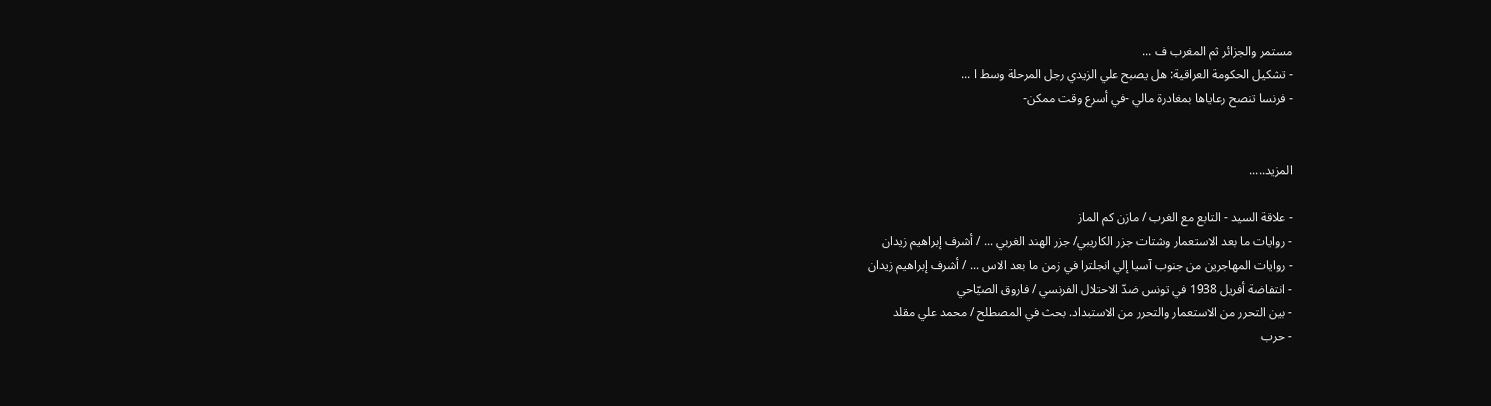مستمر والجزائر ثم المغرب ف ...
- تشكيل الحكومة العراقية: هل يصبح علي الزيدي رجل المرحلة وسط ا ...
- فرنسا تنصح رعاياها بمغادرة مالي -في أسرع وقت ممكن-


المزيد.....

- علاقة السيد - التابع مع الغرب / مازن كم الماز
- روايات ما بعد الاستعمار وشتات جزر الكاريبي/ جزر الهند الغربي ... / أشرف إبراهيم زيدان
- روايات المهاجرين من جنوب آسيا إلي انجلترا في زمن ما بعد الاس ... / أشرف إبراهيم زيدان
- انتفاضة أفريل 1938 في تونس ضدّ الاحتلال الفرنسي / فاروق الصيّاحي
- بين التحرر من الاستعمار والتحرر من الاستبداد. بحث في المصطلح / محمد علي مقلد
- حرب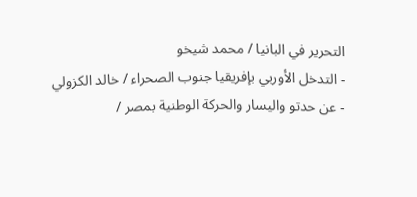التحرير في البانيا / محمد شيخو
- التدخل الأوربي بإفريقيا جنوب الصحراء / خالد الكزولي
- عن حدتو واليسار والحركة الوطنية بمصر /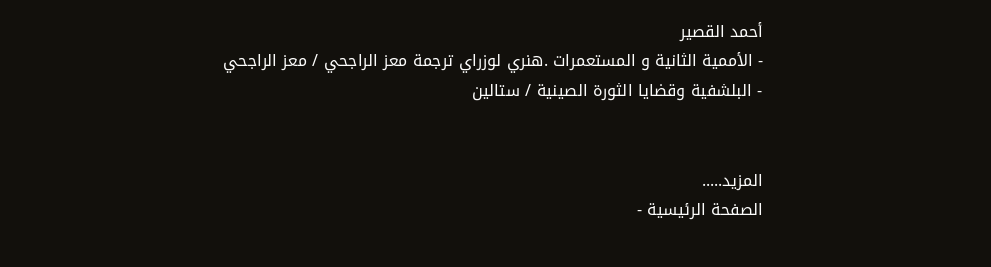أحمد القصير
- الأممية الثانية و المستعمرات .هنري لوزراي ترجمة معز الراجحي / معز الراجحي
- البلشفية وقضايا الثورة الصينية / ستالين


المزيد.....
الصفحة الرئيسية -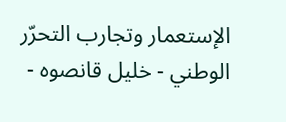الإستعمار وتجارب التحرّر الوطني - خليل قانصوه -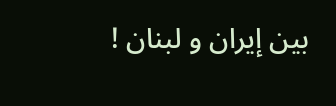بين إيران و لبنان !